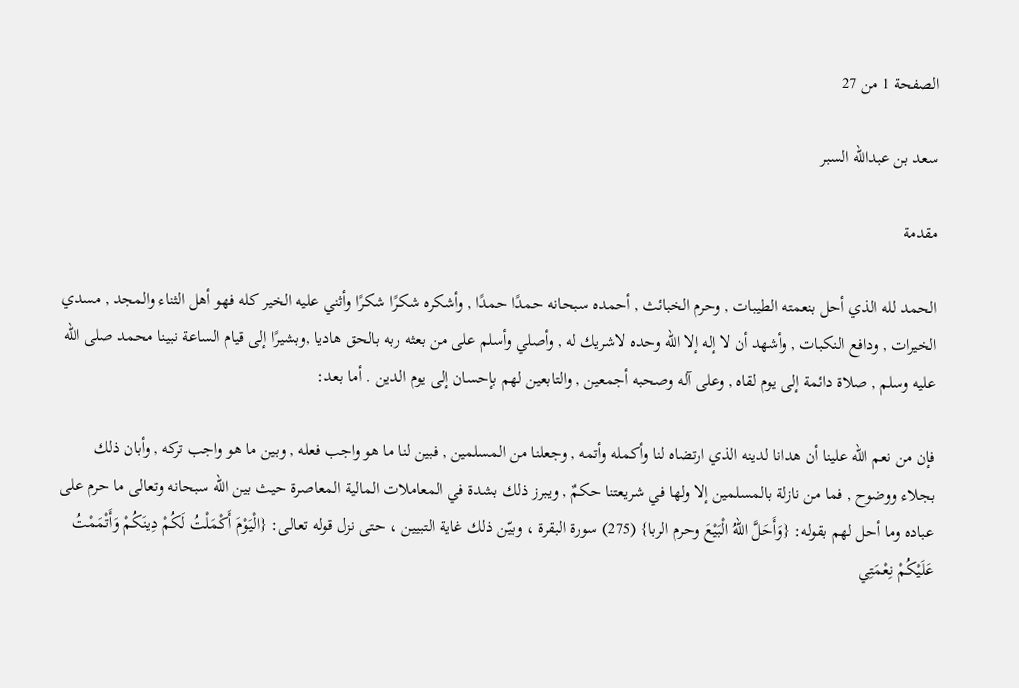الصفحة 1 من 27

سعد بن عبدالله السبر

مقدمة

الحمد لله الذي أحل بنعمته الطيبات , وحرم الخبائث , أحمده سبحانه حمدًا حمدًا , وأشكره شكرًا شكرًا وأثني عليه الخير كله فهو أهل الثناء والمجد , مسدي الخيرات , ودافع النكبات , وأشهد أن لا إله إلا الله وحده لاشريك له , وأصلي وأسلم على من بعثه ربه بالحق هاديا ,وبشيرًا إلى قيام الساعة نبينا محمد صلى الله عليه وسلم , صلاة دائمة إلى يوم لقاه , وعلى آله وصحبه أجمعين , والتابعين لهم بإحسان إلى يوم الدين . أما بعد:

فإن من نعم الله علينا أن هدانا لدينه الذي ارتضاه لنا وأكمله وأتمه , وجعلنا من المسلمين , فبين لنا ما هو واجب فعله , وبين ما هو واجب تركه , وأبان ذلك بجلاء ووضوح , فما من نازلة بالمسلمين إلا ولها في شريعتنا حكمٌ , ويبرز ذلك بشدة في المعاملات المالية المعاصرة حيث بين الله سبحانه وتعالى ما حرم على عباده وما أحل لهم بقوله: {وَأَحَلَّ اللّهُ الْبَيْعَ وحرم الربا} (275) سورة البقرة ، وبيّن ذلك غاية التبيين ، حتى نزل قوله تعالى: {الْيَوْمَ أَكْمَلْتُ لَكُمْ دِينَكُمْ وَأَتْمَمْتُ عَلَيْكُمْ نِعْمَتِي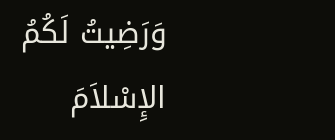وَرَضِيتُ لَكُمُ الإِسْلاَمَ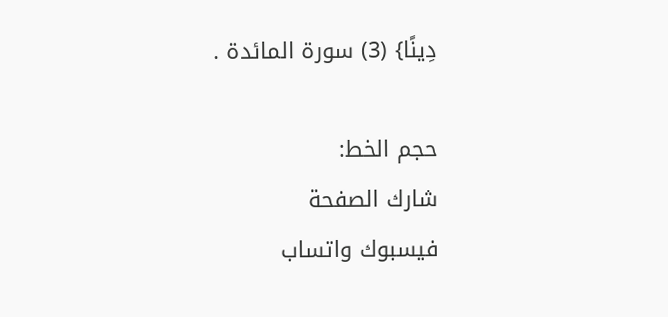دِينًا} (3) سورة المائدة .

حجم الخط:
شارك الصفحة
فيسبوك واتساب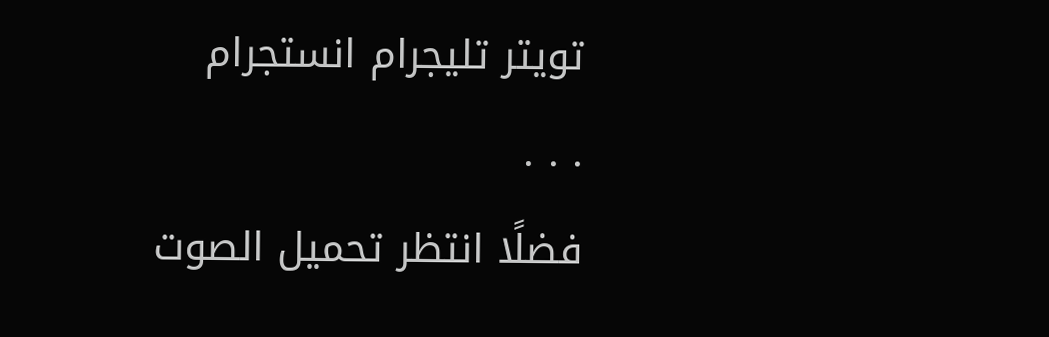تويتر تليجرام انستجرام
. . .
فضلًا انتظر تحميل الصوت